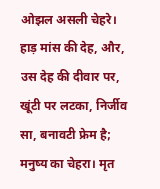ओझल असली चेहरे।
हाड़ मांस की देह, और, उस देह की दीवार पर, खूंटी पर लटका, निर्जीव सा, बनावटी फ्रेम है; मनुष्य का चेहरा। मृत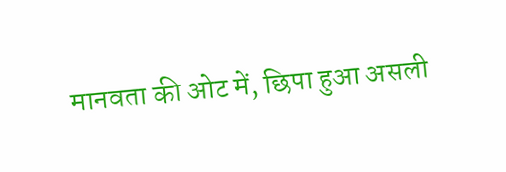मानवता की ओट में, छिपा हुआ असली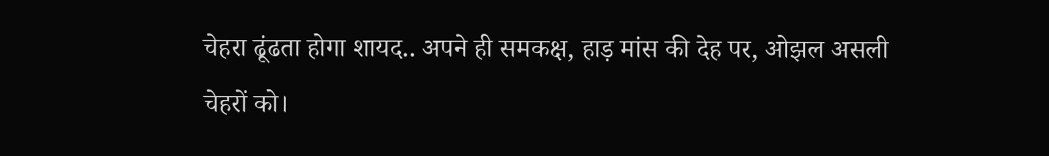चेहरा ढूंढता होगा शायद.. अपने ही समकक्ष, हाड़ मांस की देह पर, ओझल असली चेहरों को।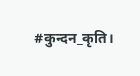#कुन्दन_कृति।